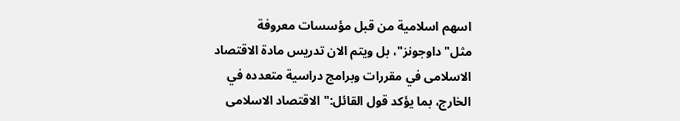اسهم اسلامية من قبل مؤسسات معروفة مثل"داوجونز"، بل ويتم الان تدريس مادة الاقتصاد الاسلامى في مقررات وبرامج دراسية متعدده في الخارج، بما يؤكد قول القائل:"الاقتصاد الاسلامى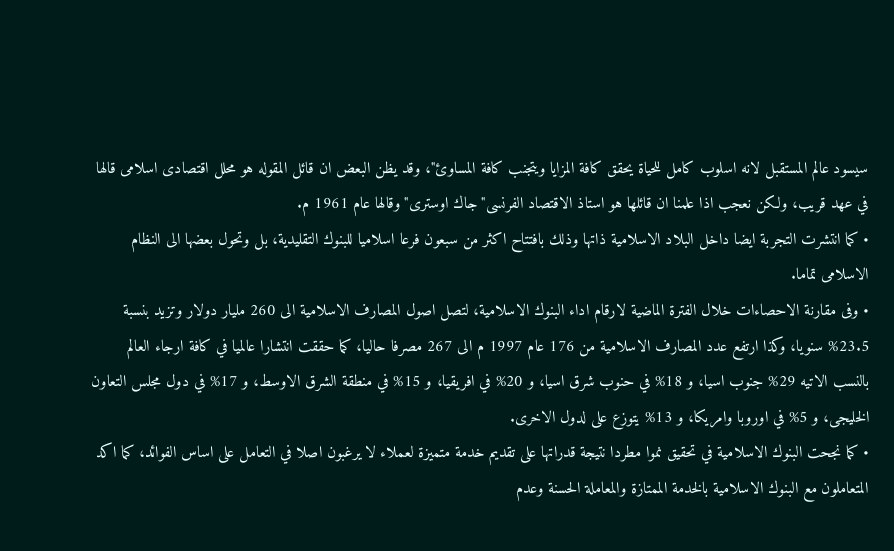سيسود عالم المستقبل لانه اسلوب كامل للحياة يحقق كافة المزايا ويتجنب كافة المساوئ"، وقد يظن البعض ان قائل المقوله هو محلل اقتصادى اسلامى قالها في عهد قريب، ولكن نعجب اذا علمنا ان قائلها هو استاذ الاقتصاد الفرنسى"جاك اوسترى"وقالها عام 1961 م.
• كما انتشرت التجربة ايضا داخل البلاد الاسلامية ذاتها وذلك بافتتاح اكثر من سبعون فرعا اسلاميا للبنوك التقليدية، بل وتحول بعضها الى النظام الاسلامى تماما.
• وفى مقارنة الاحصاءات خلال الفترة الماضية لارقام اداء البنوك الاسلامية، لتصل اصول المصارف الاسلامية الى 260 مليار دولار وتزيد بنسبة 23.5% سنويا، وكذا ارتفع عدد المصارف الاسلامية من 176 عام 1997 م الى 267 مصرفا حاليا، كما حققت انتشارا عالميا في كافة ارجاء العالم بالنسب الاتيه 29% جنوب اسيا، و 18% في حنوب شرق اسيا، و 20% في افريقيا، و 15% في منطقة الشرق الاوسط، و 17% في دول مجلس التعاون الخليجى، و 5% في اوروبا وامريكا، و 13% يتوزع على لدول الاخرى.
• كما نجحت البنوك الاسلامية في تحقيق نموا مطردا نتيجة قدراتها على تقديم خدمة متميزة لعملاء لا يرغبون اصلا في التعامل على اساس الفوائد، كما اكد المتعاملون مع البنوك الاسلامية بالخدمة الممتازة والمعاملة الحسنة وعدم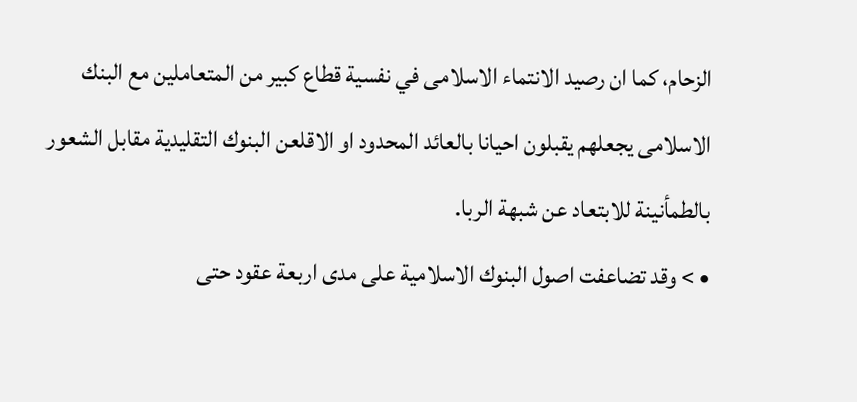الزحام، كما ان رصيد الانتماء الاسلامى في نفسية قطاع كبير من المتعاملين مع البنك الاسلامى يجعلهم يقبلون احيانا بالعائد المحدود او الاقلعن البنوك التقليدية مقابل الشعور بالطمأنينة للابتعاد عن شبهة الربا.
• > وقد تضاعفت اصول البنوك الاسلامية على مدى اربعة عقود حتى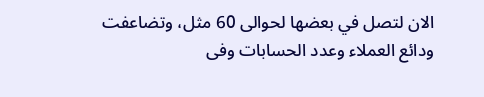الان لتصل في بعضها لحوالى 60 مثل، وتضاعفت ودائع العملاء وعدد الحسابات وفى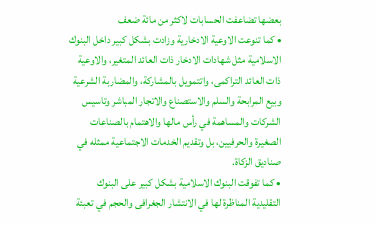بعضها تضاعفت الحسابات لاكثر من مائة ضعف
• كما تنوعت الاوعية الادخارية وزادت بشكل كبير داخل البنوك الاسلامية مثل شهادات الادخار ذات العائد المتغير، والاوعية ذات العائد التراكمى، واتتمويل بالمشاركة، والمضاربة الشرعية وبيع المرابحة والسلم والاستصناع والاتجار المباشر وتاسيس الشركات والمساهمة في رأس مالها والاهتمام بالصناعات الصغيرة والحرفيين، بل وتقديم الخدمات الاجتماعية ممثله في صناديق الزكاة.
• كما تفوقت البنوك الاسلامية بشكل كبير على البنوك التقليدية المناظرة لها في الانتشار الجغرافى والحجم في تعبئة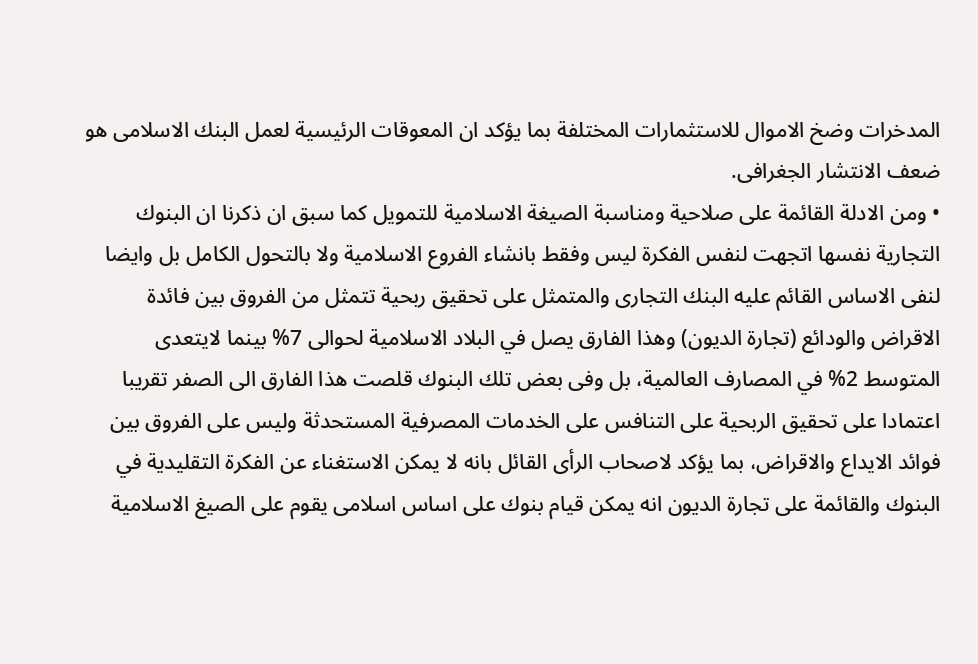المدخرات وضخ الاموال للاستثمارات المختلفة بما يؤكد ان المعوقات الرئيسية لعمل البنك الاسلامى هو ضعف الانتشار الجغرافى.
• ومن الادلة القائمة على صلاحية ومناسبة الصيغة الاسلامية للتمويل كما سبق ان ذكرنا ان البنوك التجارية نفسها اتجهت لنفس الفكرة ليس وفقط بانشاء الفروع الاسلامية ولا بالتحول الكامل بل وايضا لنفى الاساس القائم عليه البنك التجارى والمتمثل على تحقيق ربحية تتمثل من الفروق بين فائدة الاقراض والودائع (تجارة الديون) وهذا الفارق يصل في البلاد الاسلامية لحوالى 7% بينما لايتعدى المتوسط 2% في المصارف العالمية، بل وفى بعض تلك البنوك قلصت هذا الفارق الى الصفر تقريبا اعتمادا على تحقيق الربحية على التنافس على الخدمات المصرفية المستحدثة وليس على الفروق بين فوائد الايداع والاقراض، بما يؤكد لاصحاب الرأى القائل بانه لا يمكن الاستغناء عن الفكرة التقليدية في البنوك والقائمة على تجارة الديون انه يمكن قيام بنوك على اساس اسلامى يقوم على الصيغ الاسلامية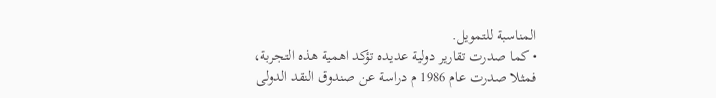المناسبة للتمويل.
• كما صدرت تقارير دولية عديده تؤكد اهمية هذه التجربة، فمثلا صدرت عام 1986 م دراسة عن صندوق النقد الدولى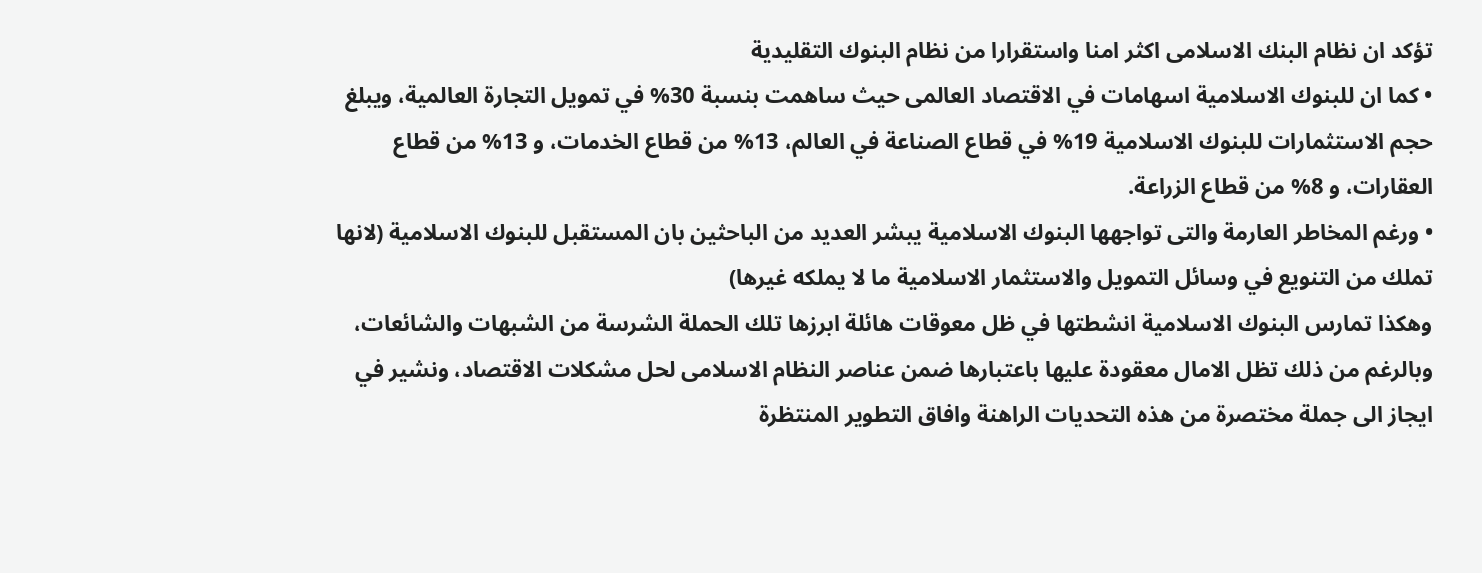تؤكد ان نظام البنك الاسلامى اكثر امنا واستقرارا من نظام البنوك التقليدية
• كما ان للبنوك الاسلامية اسهامات في الاقتصاد العالمى حيث ساهمت بنسبة 30% في تمويل التجارة العالمية، ويبلغ حجم الاستثمارات للبنوك الاسلامية 19% في قطاع الصناعة في العالم، 13% من قطاع الخدمات، و 13% من قطاع العقارات، و 8% من قطاع الزراعة.
• ورغم المخاطر العارمة والتى تواجهها البنوك الاسلامية يبشر العديد من الباحثين بان المستقبل للبنوك الاسلامية (لانها تملك من التنويع في وسائل التمويل والاستثمار الاسلامية ما لا يملكه غيرها)
وهكذا تمارس البنوك الاسلامية انشطتها في ظل معوقات هائلة ابرزها تلك الحملة الشرسة من الشبهات والشائعات، وبالرغم من ذلك تظل الامال معقودة عليها باعتبارها ضمن عناصر النظام الاسلامى لحل مشكلات الاقتصاد، ونشير في ايجاز الى جملة مختصرة من هذه التحديات الراهنة وافاق التطوير المنتظرة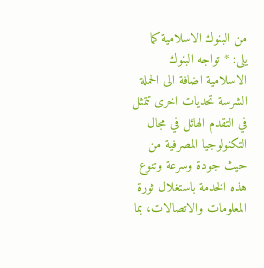من البنوك الاسلامية كما يلى: * تواجه البنوك الاسلامية اضافة الى الحملة الشرسة تحديات اخرى تتمثل في التقدم الهائل في مجال التكنولوجيا المصرفية من حيث جودة وسرعة وتنوع هذه الخدمة باستغلال ثورة المعلومات والاتصالات، بما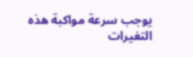يوجب سرعة مواكبة هذه التغيرات